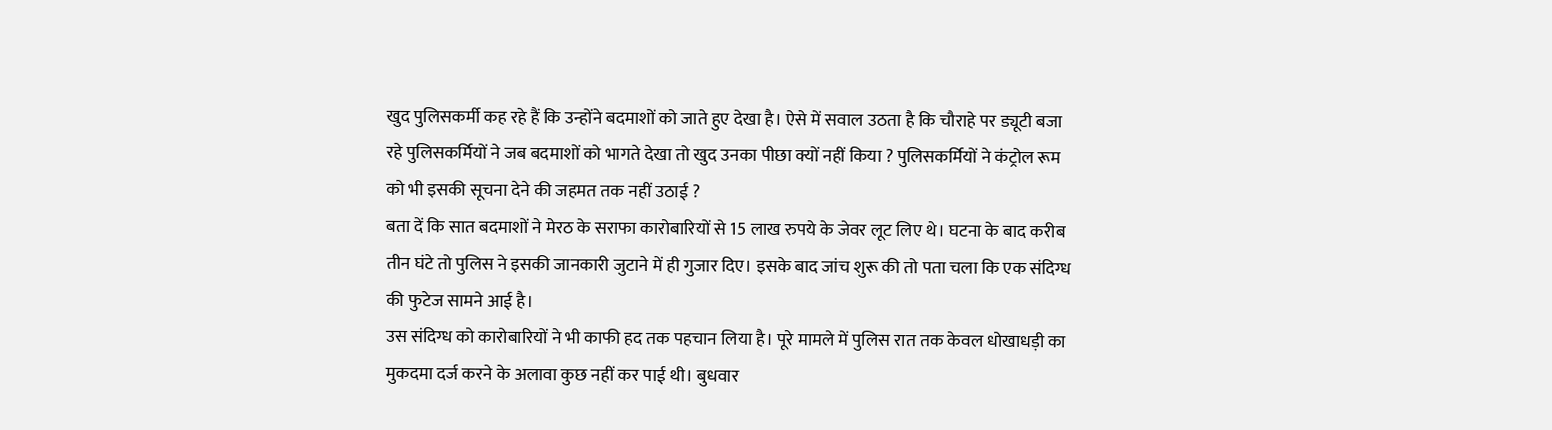खुद पुलिसकर्मी कह रहे हैं कि उन्होंने बदमाशों को जाते हुए देखा है। ऐसे में सवाल उठता है कि चौराहे पर ड्यूटी बजा रहे पुलिसकर्मियों ने जब बदमाशों को भागते देखा तो खुद उनका पीछा क्यों नहीं किया ? पुलिसकर्मियों ने कंट्रोल रूम को भी इसकी सूचना देने की जहमत तक नहीं उठाई ?
बता दें कि सात बदमाशों ने मेरठ के सराफा कारोबारियों से 15 लाख रुपये के जेवर लूट लिए थे। घटना के बाद करीब तीन घंटे तो पुलिस ने इसकी जानकारी जुटाने में ही गुजार दिए। इसके बाद जांच शुरू की तो पता चला कि एक संदिग्ध की फुटेज सामने आई है।
उस संदिग्ध को कारोबारियों ने भी काफी हद तक पहचान लिया है। पूरे मामले में पुलिस रात तक केवल धोखाधड़ी का मुकदमा दर्ज करने के अलावा कुछ नहीं कर पाई थी। बुधवार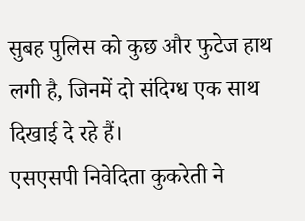सुबह पुलिस को कुछ और फुटेज हाथ लगी है, जिनमें दो संदिग्ध एक साथ दिखाई दे रहे हैं।
एसएसपी निवेदिता कुकरेती ने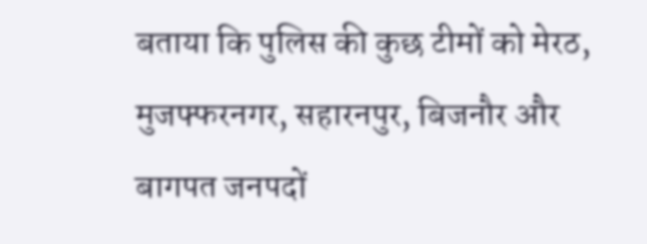बताया कि पुलिस की कुछ टीमों को मेरठ, मुजफ्फरनगर, सहारनपुर, बिजनौर और बागपत जनपदों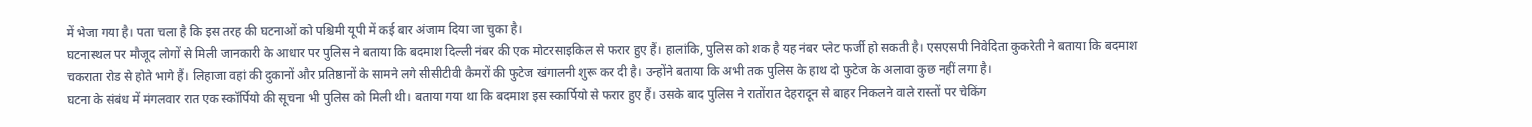में भेजा गया है। पता चला है कि इस तरह की घटनाओं को पश्चिमी यूपी में कई बार अंजाम दिया जा चुका है।
घटनास्थल पर मौजूद लोगों से मिली जानकारी के आधार पर पुलिस ने बताया कि बदमाश दिल्ली नंबर की एक मोटरसाइकिल से फरार हुए हैं। हालांकि, पुलिस को शक है यह नंबर प्लेट फर्जी हो सकती है। एसएसपी निवेदिता कुकरेती ने बताया कि बदमाश चकराता रोड से होते भागे हैं। लिहाजा वहां की दुकानों और प्रतिष्ठानों के सामने लगे सीसीटीवी कैमरों की फुटेज खंगालनी शुरू कर दी है। उन्होंने बताया कि अभी तक पुलिस के हाथ दो फुटेज के अलावा कुछ नहीं लगा है।
घटना के संबंध में मंगलवार रात एक स्कॉर्पियो की सूचना भी पुलिस को मिली थी। बताया गया था कि बदमाश इस स्कार्पियो से फरार हुए हैं। उसके बाद पुलिस ने रातोंरात देहरादून से बाहर निकलने वाले रास्तों पर चेकिंग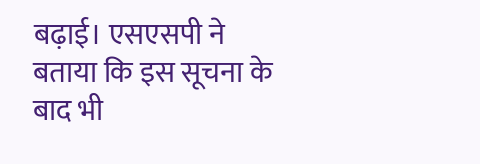बढ़ाई। एसएसपी ने बताया कि इस सूचना के बाद भी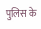पुलिस के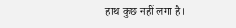हाथ कुछ नहीं लगा है।